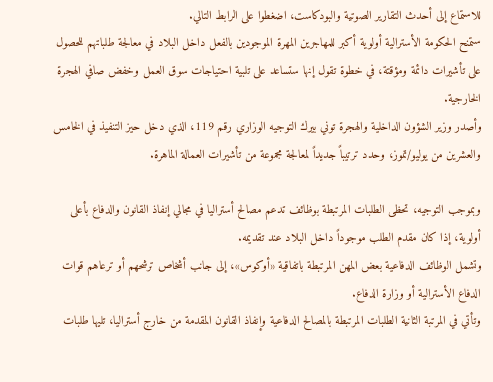للاستماع إلى أحدث التقارير الصوتية والبودكاست، اضغطوا على الرابط التالي.
ستمنح الحكومة الأسترالية أولوية أكبر للمهاجرين المهرة الموجودين بالفعل داخل البلاد في معالجة طلباتهم للحصول على تأشيرات دائمة ومؤقتة، في خطوة تقول إنها ستساعد على تلبية احتياجات سوق العمل وخفض صافي الهجرة الخارجية.
وأصدر وزير الشؤون الداخلية والهجرة توني بيرك التوجيه الوزاري رقم 119، الذي دخل حيز التنفيذ في الخامس والعشرين من يوليو/تموز، وحدد ترتيباً جديداً لمعالجة مجموعة من تأشيرات العمالة الماهرة.

وبموجب التوجيه، تحظى الطلبات المرتبطة بوظائف تدعم مصالح أستراليا في مجالي إنفاذ القانون والدفاع بأعلى أولوية، إذا كان مقدم الطلب موجوداً داخل البلاد عند تقديمه.
وتشمل الوظائف الدفاعية بعض المهن المرتبطة باتفاقية «أوكوس»، إلى جانب أشخاص ترشحهم أو ترعاهم قوات الدفاع الأسترالية أو وزارة الدفاع.
وتأتي في المرتبة الثانية الطلبات المرتبطة بالمصالح الدفاعية وإنفاذ القانون المقدمة من خارج أستراليا، تليها طلبات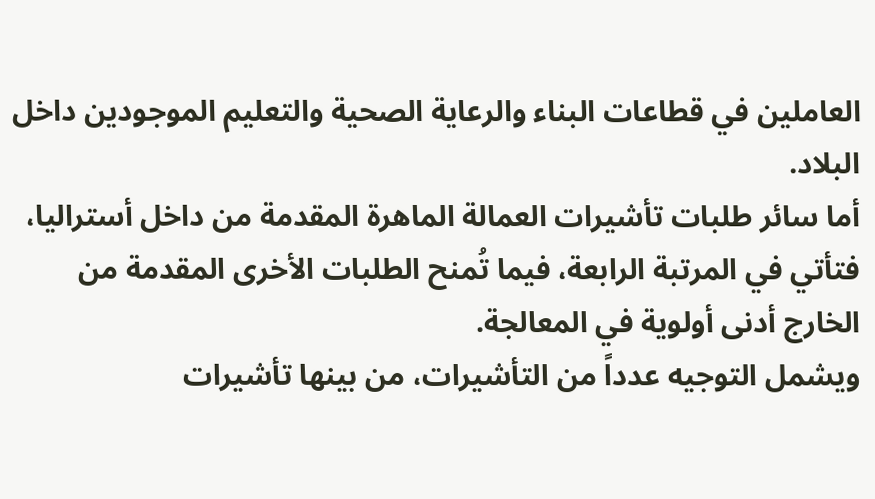العاملين في قطاعات البناء والرعاية الصحية والتعليم الموجودين داخل البلاد.
أما سائر طلبات تأشيرات العمالة الماهرة المقدمة من داخل أستراليا، فتأتي في المرتبة الرابعة، فيما تُمنح الطلبات الأخرى المقدمة من الخارج أدنى أولوية في المعالجة.
ويشمل التوجيه عدداً من التأشيرات، من بينها تأشيرات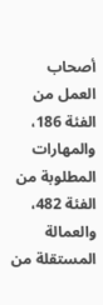أصحاب العمل من الفئة 186، والمهارات المطلوبة من الفئة 482، والعمالة المستقلة من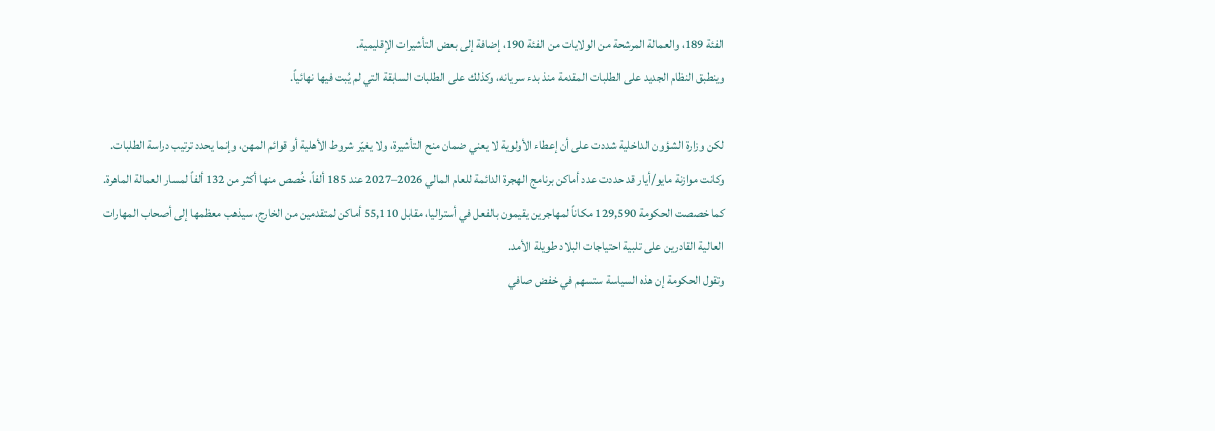الفئة 189، والعمالة المرشحة من الولايات من الفئة 190، إضافة إلى بعض التأشيرات الإقليمية.
وينطبق النظام الجديد على الطلبات المقدمة منذ بدء سريانه، وكذلك على الطلبات السابقة التي لم يُبت فيها نهائياً.

لكن وزارة الشؤون الداخلية شددت على أن إعطاء الأولوية لا يعني ضمان منح التأشيرة، ولا يغيّر شروط الأهلية أو قوائم المهن، وإنما يحدد ترتيب دراسة الطلبات.
وكانت موازنة مايو/أيار قد حددت عدد أماكن برنامج الهجرة الدائمة للعام المالي 2026–2027 عند 185 ألفاً، خُصص منها أكثر من 132 ألفاً لمسار العمالة الماهرة.
كما خصصت الحكومة 129,590 مكاناً لمهاجرين يقيمون بالفعل في أستراليا، مقابل 55,110 أماكن لمتقدمين من الخارج، سيذهب معظمها إلى أصحاب المهارات العالية القادرين على تلبية احتياجات البلاد طويلة الأمد.
وتقول الحكومة إن هذه السياسة ستسهم في خفض صافي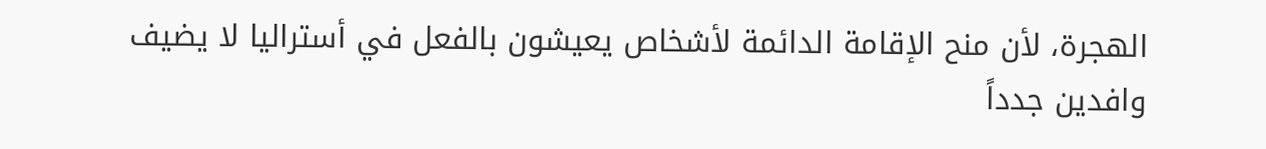الهجرة، لأن منح الإقامة الدائمة لأشخاص يعيشون بالفعل في أستراليا لا يضيف وافدين جدداً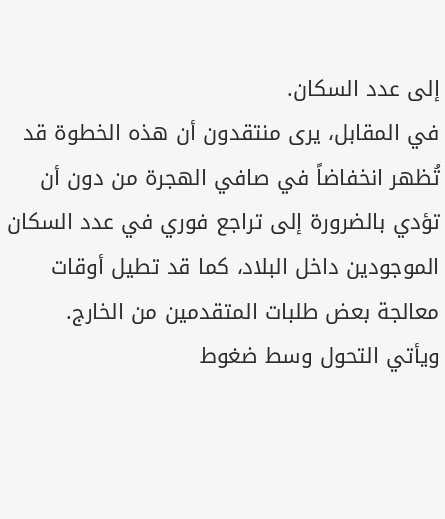إلى عدد السكان.
في المقابل، يرى منتقدون أن هذه الخطوة قد تُظهر انخفاضاً في صافي الهجرة من دون أن تؤدي بالضرورة إلى تراجع فوري في عدد السكان الموجودين داخل البلاد، كما قد تطيل أوقات معالجة بعض طلبات المتقدمين من الخارج.
ويأتي التحول وسط ضغوط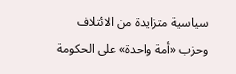سياسية متزايدة من الائتلاف وحزب «أمة واحدة» على الحكومة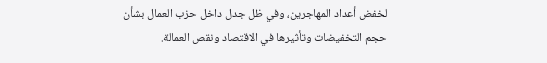لخفض أعداد المهاجرين، وفي ظل جدل داخل حزب العمال بشأن حجم التخفيضات وتأثيرها في الاقتصاد ونقص العمالة.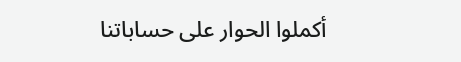أكملوا الحوار على حساباتنا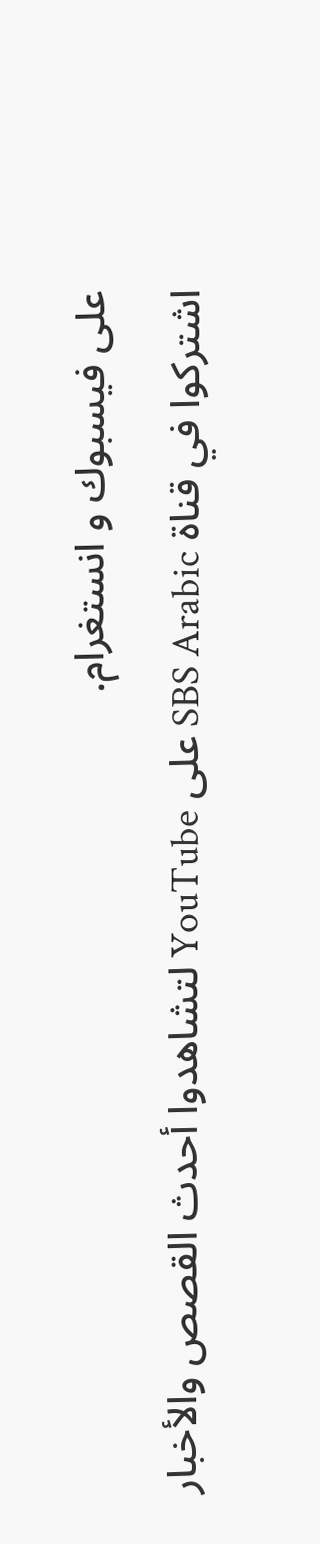على فيسبوك و انستغرام.
اشتركوا في قناة SBS Arabic على YouTube لتشاهدوا أحدث القصص والأخبار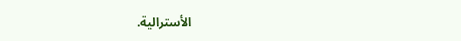الأسترالية.